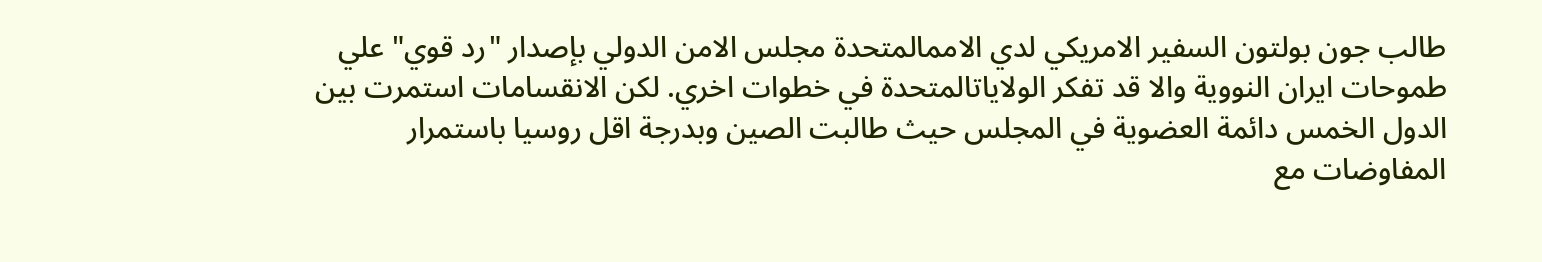طالب جون بولتون السفير الامريكي لدي الاممالمتحدة مجلس الامن الدولي بإصدار "رد قوي" علي طموحات ايران النووية والا قد تفكر الولاياتالمتحدة في خطوات اخري. لكن الانقسامات استمرت بين الدول الخمس دائمة العضوية في المجلس حيث طالبت الصين وبدرجة اقل روسيا باستمرار المفاوضات مع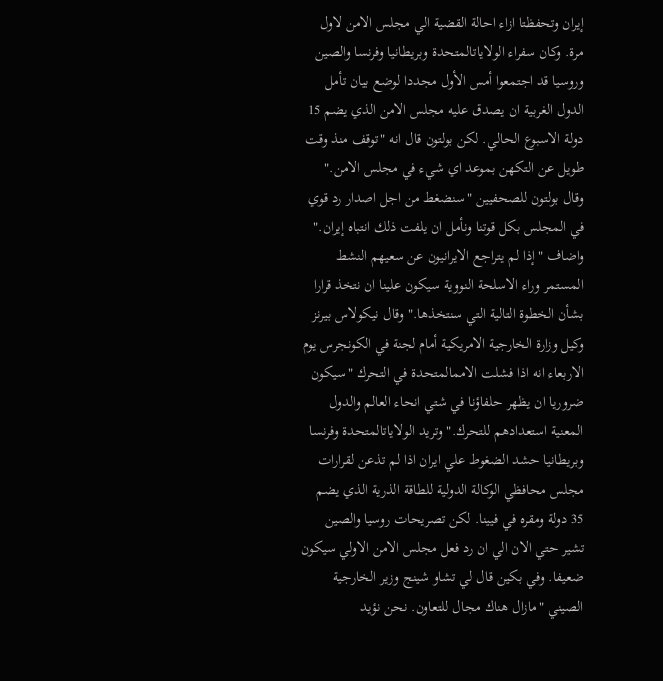إيران وتحفظتا ازاء احالة القضية الي مجلس الامن لاول مرة. وكان سفراء الولاياتالمتحدة وبريطانيا وفرنسا والصين وروسيا قد اجتمعوا أمس الأول مجددا لوضع بيان تأمل الدول الغربية ان يصدق عليه مجلس الامن الذي يضم 15 دولة الاسبوع الحالي. لكن بولتون قال انه "توقف منذ وقت طويل عن التكهن بموعد اي شيء في مجلس الامن." وقال بولتون للصحفيين "سنضغط من اجل اصدار رد قوي في المجلس بكل قوتنا ونأمل ان يلفت ذلك انتباه إيران." واضاف "إذا لم يتراجع الايرانيون عن سعيهم النشط المستمر وراء الاسلحة النووية سيكون علينا ان نتخذ قرارا بشأن الخطوة التالية التي سنتخذها." وقال نيكولاس بيرنز وكيل وزارة الخارجية الامريكية أمام لجنة في الكونجرس يوم الاربعاء انه اذا فشلت الاممالمتحدة في التحرك "سيكون ضروريا ان يظهر حلفاؤنا في شتي انحاء العالم والدول المعنية استعدادهم للتحرك." وتريد الولاياتالمتحدة وفرنسا وبريطانيا حشد الضغوط علي ايران اذا لم تذعن لقرارات مجلس محافظي الوكالة الدولية للطاقة الذرية الذي يضم 35 دولة ومقره في فيينا. لكن تصريحات روسيا والصين تشير حتي الان الي ان رد فعل مجلس الامن الاولي سيكون ضعيفا. وفي بكين قال لي تشاو شينج وزير الخارجية الصيني "مازال هناك مجال للتعاون. نحن نؤيد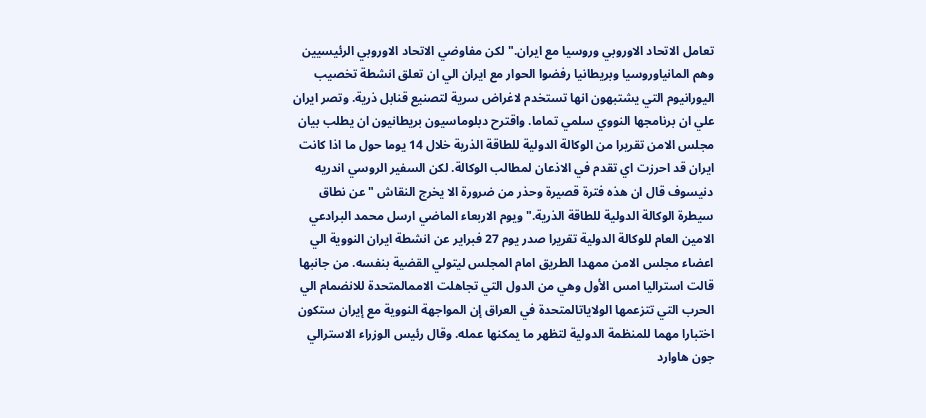تعامل الاتحاد الاوروبي وروسيا مع ايران." لكن مفاوضي الاتحاد الاوروبي الرئيسيين وهم المانياوروسيا وبريطانيا رفضوا الحوار مع ايران الي ان تعلق انشطة تخصيب اليورانيوم التي يشتبهون انها تستخدم لاغراض سرية لتصنيع قنابل ذرية. وتصر ايران علي ان برنامجها النووي سلمي تماما. واقترح دبلوماسيون بريطانيون ان يطلب بيان مجلس الامن تقريرا من الوكالة الدولية للطاقة الذرية خلال 14 يوما حول ما اذا كانت ايران قد احرزت اي تقدم في الاذعان لمطالب الوكالة. لكن السفير الروسي اندريه دنيسوف قال ان هذه فترة قصيرة وحذر من ضرورة الا يخرج النقاش "عن نطاق سيطرة الوكالة الدولية للطاقة الذرية." ويوم الاربعاء الماضي ارسل محمد البرادعي الامين العام للوكالة الدولية تقريرا صدر يوم 27 فبراير عن انشطة ايران النووية الي اعضاء مجلس الامن ممهدا الطريق امام المجلس ليتولي القضية بنفسه. من جانبها قالت استراليا امس الأول وهي من الدول التي تجاهلت الاممالمتحدة للانضمام الي الحرب التي تتزعمها الولاياتالمتحدة في العراق إن المواجهة النووية مع إيران ستكون اختبارا مهما للمنظمة الدولية لتظهر ما يمكنها عمله. وقال رئيس الوزراء الاسترالي جون هاوارد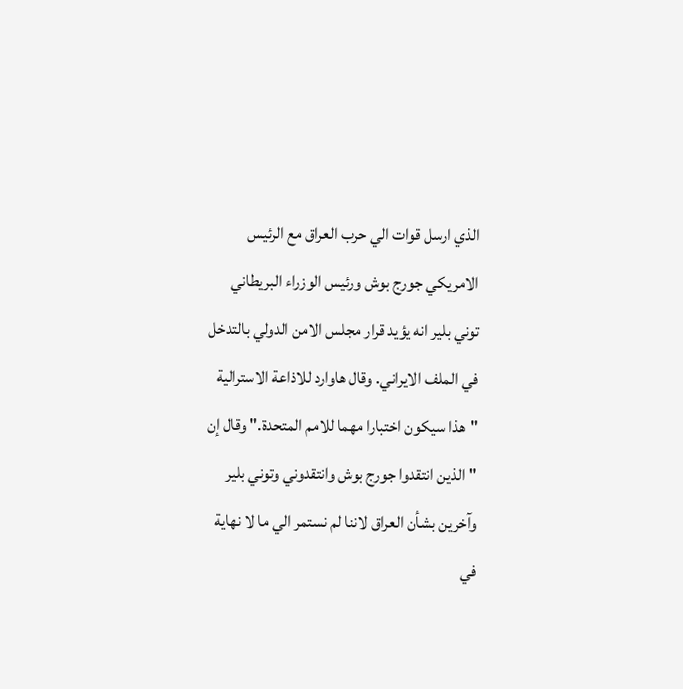الذي ارسل قوات الي حرب العراق مع الرئيس الامريكي جورج بوش ورئيس الوزراء البريطاني توني بلير انه يؤيد قرار مجلس الامن الدولي بالتدخل في الملف الايراني. وقال هاوارد للاذاعة الاسترالية "هذا سيكون اختبارا مهما للامم المتحدة." وقال إن "الذين انتقدوا جورج بوش وانتقدوني وتوني بلير وآخرين بشأن العراق لاننا لم نستمر الي ما لا نهاية في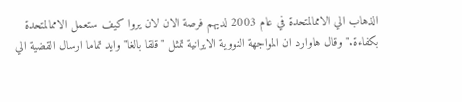الذهاب الي الاممالمتحدة في عام 2003 لديهم فرصة الان لان يروا كيف ستعمل الاممالمتحدة بكفاءة." وقال هاوارد ان المواجهة النووية الايرانية تمثل "قلقا بالغا" وايد تماما ارسال القضية الي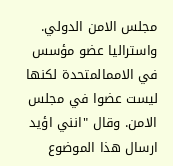مجلس الامن الدولي. واستراليا عضو مؤسس في الاممالمتحدة لكنها ليست عضوا في مجلس الامن. وقال "انني اؤيد ارسال هذا الموضوع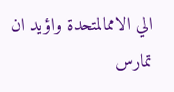الي الاممالمتحدة واؤيد ان تمارس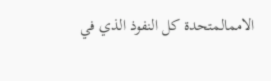الاممالمتحدة كل النفوذ الذي في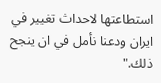استطاعتها لاحداث تغيير في ايران ودعنا نأمل في ان ينجح ذلك."